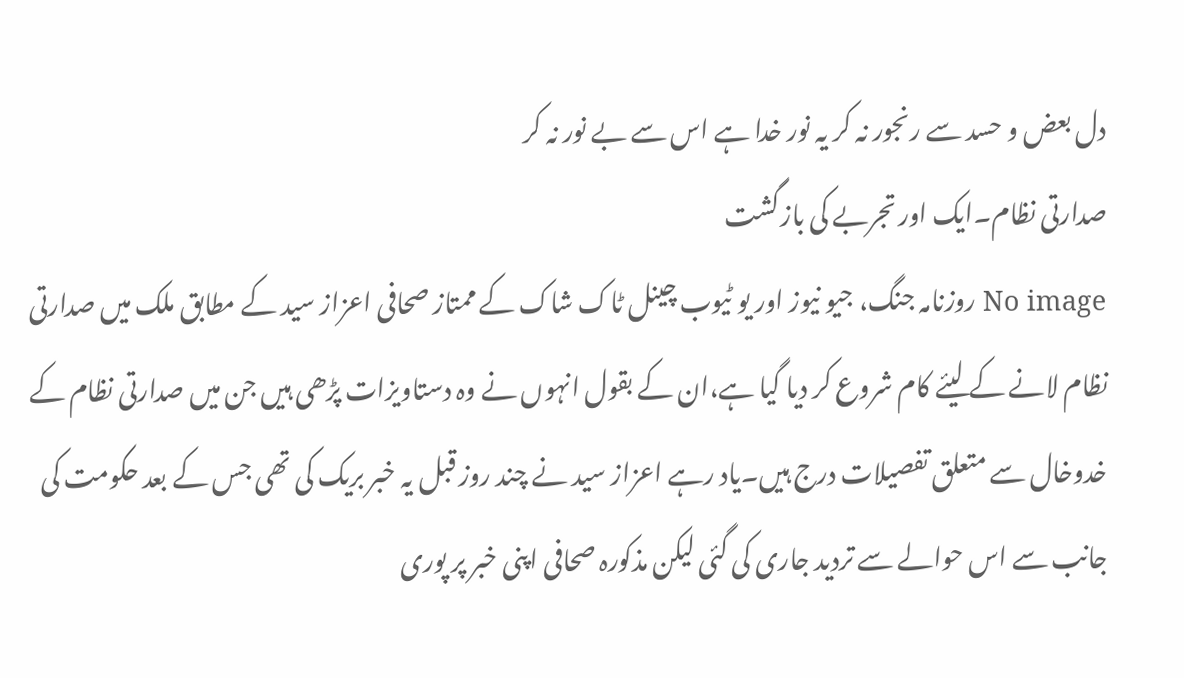دل بعض و حسد سے رنجور نہ کر یہ نور خدا ہے اس سے بے نور نہ کر
صدارتی نظام۔ایک اور تجربے کی بازگشت
No image روزنامہ جنگ، جیو نیوز اور یو ٹیوب چینل ٹاک شاک کے ممتاز صحافی اعزاز سید کے مطابق ملک میں صدارتی نظام لانے کے لیئے کام شروع کر دیا گیا ہے،ان کے بقول انہوں نے وہ دستاویزات پڑھی ہیں جن میں صدارتی نظام کے خدوخال سے متعلق تفصیلات درج ہیں۔یاد رہے اعزاز سید نے چند روز قبل یہ خبر بریک کی تھی جس کے بعد حکومت کی جانب سے اس حوالے سے تردید جاری کی گئی لیکن مذکورہ صحافی اپنی خبر پر پوری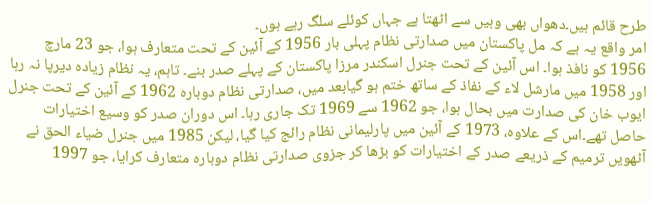طرح قائم ہیں۔دھواں بھی وہیں سے اٹھتا ہے جہاں کوئلے سلگ رہے ہوں۔
امر واقع یہ ہے کہ مل پاکستان میں صدارتی نظام پہلی بار 1956 کے آئین کے تحت متعارف ہوا، جو 23 مارچ 1956 کو نافذ ہوا۔ اس آئین کے تحت جنرل اسکندر مرزا پاکستان کے پہلے صدر بنے۔ تاہم، یہ نظام زیادہ دیرپا نہ رہا اور 1958 میں مارشل لاء کے نفاذ کے ساتھ ختم ہو گیابعد میں، صدارتی نظام دوبارہ 1962 کے آئین کے تحت جنرل ایوب خان کی صدارت میں بحال ہوا، جو 1962 سے 1969 تک جاری رہا۔ اس دوران صدر کو وسیع اختیارات حاصل تھے۔اس کے علاوہ، 1973 کے آئین میں پارلیمانی نظام رائج کیا گیا، لیکن 1985 میں جنرل ضیاء الحق نے آٹھویں ترمیم کے ذریعے صدر کے اختیارات کو بڑھا کر جزوی صدارتی نظام دوبارہ متعارف کرایا، جو 1997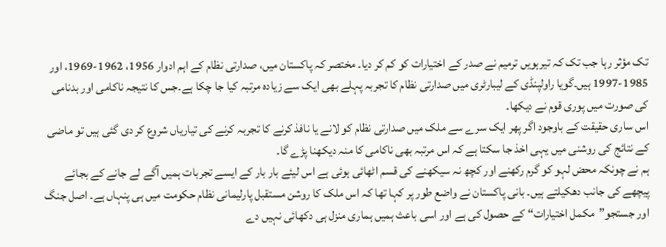تک مؤثر رہا جب تک کہ تیرہویں ترمیم نے صدر کے اختیارات کو کم کر دیا۔ مختصر کہ پاکستان میں، صدارتی نظام کے اہم ادوار 1956، 1962-1969، اور 1985-1997 ہیں۔گویا راولپنڈی کے لیبارٹری میں صدارتی نظام کا تجربہ پہلے بھی ایک سے زیادہ مرتبہ کیا جا چکا ہے۔جس کا نتیجہ ناکامی اور بدنامی کی صورت میں پوری قوم نے دیکھا۔
اس ساری حقیقت کے باوجود اگر پھر ایک سرے سے ملک میں صدارتی نظام کو لانے یا نافذ کرنے کا تجربہ کرنے کی تیاریاں شروع کر دی گئی ہیں تو ماضی کے نتائج کی روشنی میں یہی اخذ جا سکتا ہے کہ اس مرتبہ بھی ناکامی کا منہ دیکھنا پڑے گا۔
ہم نے چونکہ محض لہو کو گرم رکھنے اور کچھ نہ سیکھنے کی قسم اٹھائی ہوئی ہے اس لیئے بار بار کے ایسے تجربات ہمیں آگے لے جانے کے بجائے پیچھے کی جانب دھکیلتے ہیں۔ بانی پاکستان نے واضع طور پر کہا تھا کہ اس ملک کا روشن مستقبل پارلیمانی نظام حکومت میں ہی پنہاں ہے۔ اصل جنگ اور جستجو”مکمل اختیارات“ کے حصول کی ہے اور اسی باعث ہمیں ہماری منزل ہی دکھائی نہیں دے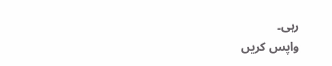رہی۔
واپس کریں